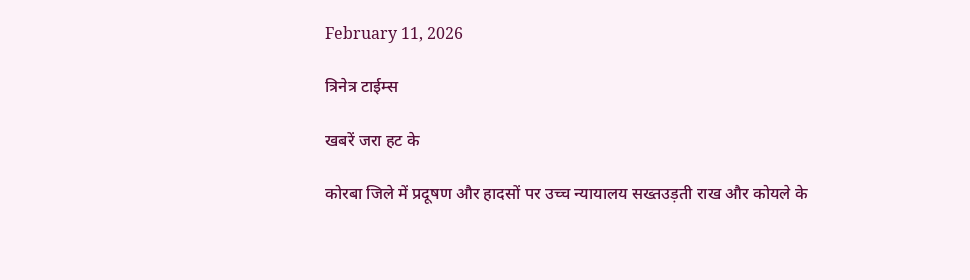February 11, 2026

त्रिनेत्र टाईम्स

खबरें जरा हट के

कोरबा जिले में प्रदूषण और हादसों पर उच्च न्यायालय सख्तउड़ती राख और कोयले के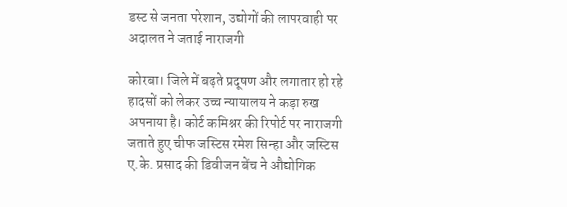डस्ट से जनता परेशान, उद्योगों की लापरवाही पर अदालत ने जताई नाराजगी

कोरबा। जिले में बढ़ते प्रदूषण और लगातार हो रहे हादसों को लेकर उच्च न्यायालय ने कड़ा रुख अपनाया है। कोर्ट कमिश्नर की रिपोर्ट पर नाराजगी जताते हुए चीफ जस्टिस रमेश सिन्हा और जस्टिस ए.के. प्रसाद की डिवीजन बेंच ने औद्योगिक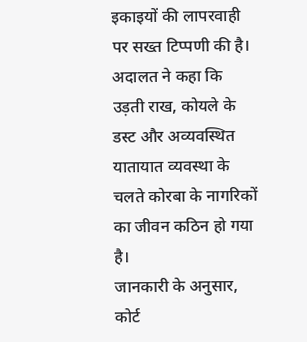इकाइयों की लापरवाही पर सख्त टिप्पणी की है। अदालत ने कहा कि उड़ती राख, कोयले के डस्ट और अव्यवस्थित यातायात व्यवस्था के चलते कोरबा के नागरिकों का जीवन कठिन हो गया है।
जानकारी के अनुसार, कोर्ट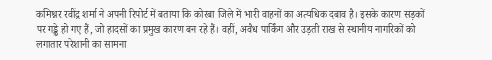कमिश्नर रवींद्र शर्मा ने अपनी रिपोर्ट में बताया कि कोरबा जिले में भारी वाहनों का अत्यधिक दबाव है। इसके कारण सड़कों पर गड्ढे हो गए हैं, जो हादसों का प्रमुख कारण बन रहे हैं। वहीं, अवैध पार्किंग और उड़ती राख से स्थानीय नागरिकों को लगातार परेशानी का सामना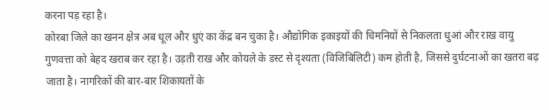करना पड़ रहा है।
कोरबा जिले का खनन क्षेत्र अब धूल और धुएं का केंद्र बन चुका है। औद्योगिक इकाइयों की चिमनियों से निकलता धुआं और राख वायु गुणवत्ता को बेहद खराब कर रहा है। उड़ती राख और कोयले के डस्ट से दृश्यता (विजिबिलिटी) कम होती है, जिससे दुर्घटनाओं का खतरा बढ़ जाता है। नागरिकों की बार-बार शिकायतों के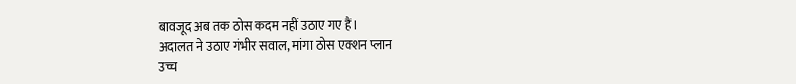बावजूद अब तक ठोस कदम नहीं उठाए गए हैं।
अदालत ने उठाए गंभीर सवाल, मांगा ठोस एक्शन प्लान
उच्च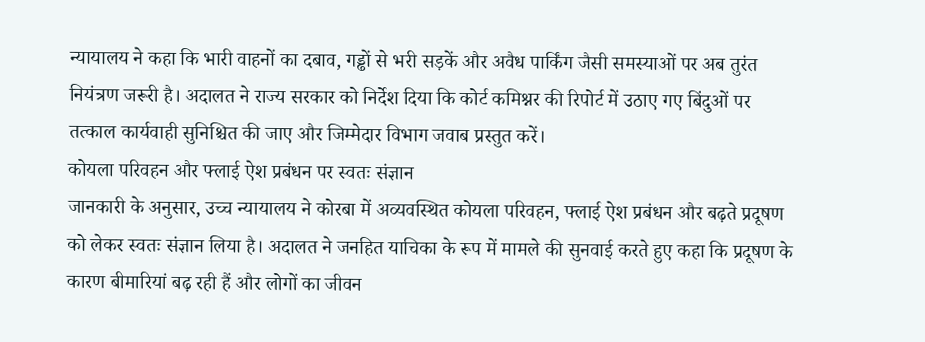न्यायालय ने कहा कि भारी वाहनों का दबाव, गड्ढों से भरी सड़कें और अवैध पार्किंग जैसी समस्याओं पर अब तुरंत नियंत्रण जरूरी है। अदालत ने राज्य सरकार को निर्देश दिया कि कोर्ट कमिश्नर की रिपोर्ट में उठाए गए बिंदुओं पर तत्काल कार्यवाही सुनिश्चित की जाए और जिम्मेदार विभाग जवाब प्रस्तुत करें।
कोयला परिवहन और फ्लाई ऐश प्रबंधन पर स्वतः संज्ञान
जानकारी के अनुसार, उच्च न्यायालय ने कोरबा में अव्यवस्थित कोयला परिवहन, फ्लाई ऐश प्रबंधन और बढ़ते प्रदूषण को लेकर स्वतः संज्ञान लिया है। अदालत ने जनहित याचिका के रूप में मामले की सुनवाई करते हुए कहा कि प्रदूषण के कारण बीमारियां बढ़ रही हैं और लोगों का जीवन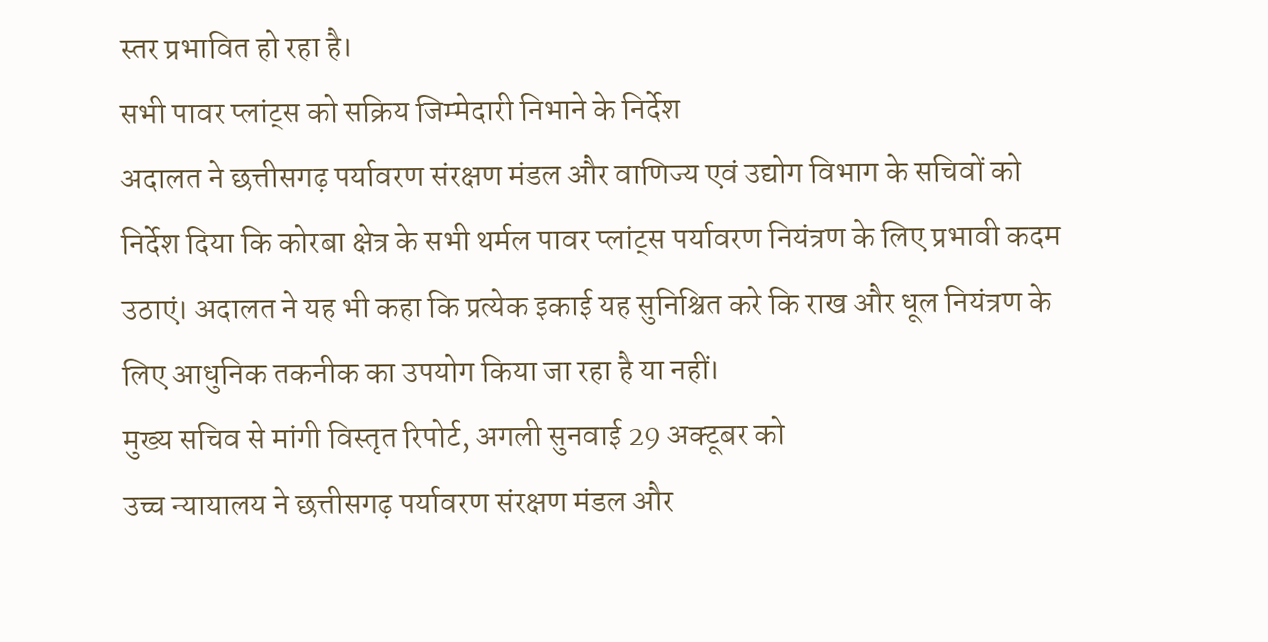स्तर प्रभावित हो रहा है।
सभी पावर प्लांट्स को सक्रिय जिम्मेदारी निभाने के निर्देश
अदालत ने छत्तीसगढ़ पर्यावरण संरक्षण मंडल और वाणिज्य एवं उद्योग विभाग के सचिवों को निर्देश दिया कि कोरबा क्षेत्र के सभी थर्मल पावर प्लांट्स पर्यावरण नियंत्रण के लिए प्रभावी कदम उठाएं। अदालत ने यह भी कहा कि प्रत्येक इकाई यह सुनिश्चित करे कि राख और धूल नियंत्रण के लिए आधुनिक तकनीक का उपयोग किया जा रहा है या नहीं।
मुख्य सचिव से मांगी विस्तृत रिपोर्ट, अगली सुनवाई 29 अक्टूबर को
उच्च न्यायालय ने छत्तीसगढ़ पर्यावरण संरक्षण मंडल और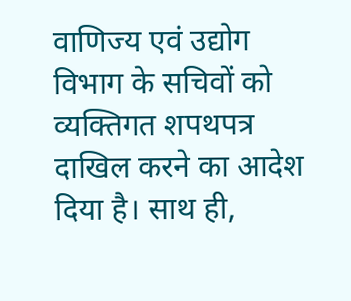वाणिज्य एवं उद्योग विभाग के सचिवों को व्यक्तिगत शपथपत्र दाखिल करने का आदेश दिया है। साथ ही,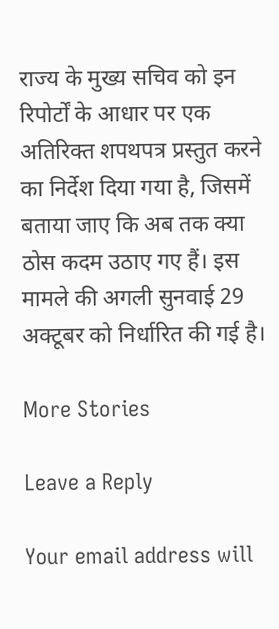राज्य के मुख्य सचिव को इन रिपोर्टों के आधार पर एक अतिरिक्त शपथपत्र प्रस्तुत करने का निर्देश दिया गया है, जिसमें बताया जाए कि अब तक क्या ठोस कदम उठाए गए हैं। इस मामले की अगली सुनवाई 29 अक्टूबर को निर्धारित की गई है।

More Stories

Leave a Reply

Your email address will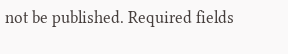not be published. Required fields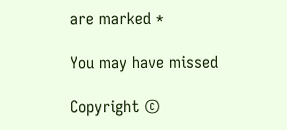are marked *

You may have missed

Copyright ©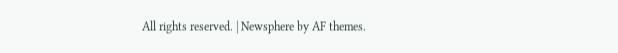All rights reserved. | Newsphere by AF themes.